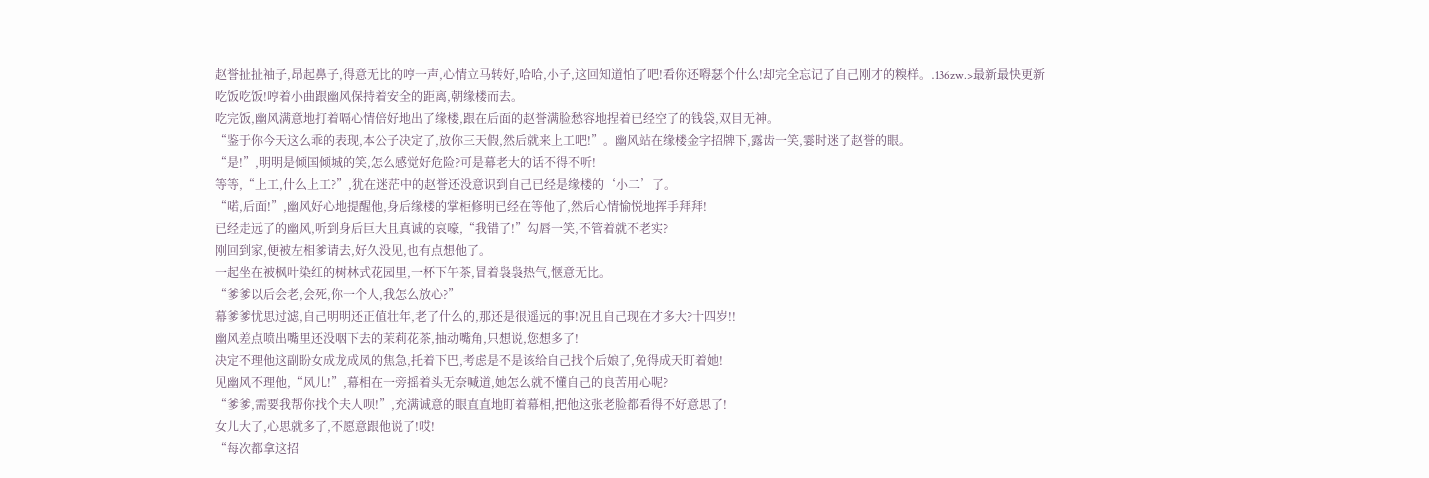赵誉扯扯袖子,昂起鼻子,得意无比的哼一声,心情立马转好,哈哈,小子,这回知道怕了吧!看你还嘚瑟个什么!却完全忘记了自己刚才的糗样。.136zw.>最新最快更新
吃饭吃饭!哼着小曲跟幽风保持着安全的距离,朝缘楼而去。
吃完饭,幽风满意地打着嗝心情倍好地出了缘楼,跟在后面的赵誉满脸愁容地捏着已经空了的钱袋,双目无神。
“鉴于你今天这么乖的表现,本公子决定了,放你三天假,然后就来上工吧!”。幽风站在缘楼金字招牌下,露齿一笑,霎时迷了赵誉的眼。
“是!”,明明是倾国倾城的笑,怎么感觉好危险?可是幕老大的话不得不听!
等等,“上工,什么上工?”,犹在迷茫中的赵誉还没意识到自己已经是缘楼的‘小二’了。
“喏,后面!”,幽风好心地提醒他,身后缘楼的掌柜修明已经在等他了,然后心情愉悦地挥手拜拜!
已经走远了的幽风,听到身后巨大且真诚的哀嚎,“我错了!”勾唇一笑,不管着就不老实?
刚回到家,便被左相爹请去,好久没见,也有点想他了。
一起坐在被枫叶染红的树林式花园里,一杯下午茶,冒着袅袅热气,惬意无比。
“爹爹以后会老,会死,你一个人,我怎么放心?”
幕爹爹忧思过滤,自己明明还正值壮年,老了什么的,那还是很遥远的事!况且自己现在才多大?十四岁!!
幽风差点喷出嘴里还没咽下去的茉莉花茶,抽动嘴角,只想说,您想多了!
决定不理他这副盼女成龙成凤的焦急,托着下巴,考虑是不是该给自己找个后娘了,免得成天盯着她!
见幽风不理他,“风儿!”,幕相在一旁摇着头无奈喊道,她怎么就不懂自己的良苦用心呢?
“爹爹,需要我帮你找个夫人呗!”,充满诚意的眼直直地盯着幕相,把他这张老脸都看得不好意思了!
女儿大了,心思就多了,不愿意跟他说了!哎!
“每次都拿这招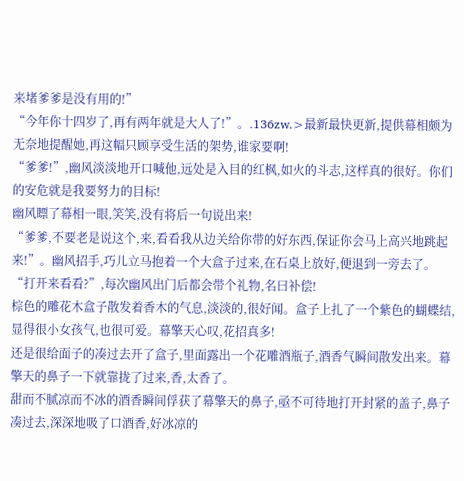来堵爹爹是没有用的!”
“今年你十四岁了,再有两年就是大人了!”。.136zw.>最新最快更新,提供幕相颇为无奈地提醒她,再这幅只顾享受生活的架势,谁家要啊!
“爹爹!”,幽风淡淡地开口喊他,远处是入目的红枫,如火的斗志,这样真的很好。你们的安危就是我要努力的目标!
幽风瞟了幕相一眼,笑笑,没有将后一句说出来!
“爹爹,不要老是说这个,来,看看我从边关给你带的好东西,保证你会马上高兴地跳起来!”。幽风招手,巧儿立马抱着一个大盒子过来,在石桌上放好,便退到一旁去了。
“打开来看看?”,每次幽风出门后都会带个礼物,名曰补偿!
棕色的雕花木盒子散发着香木的气息,淡淡的,很好闻。盒子上扎了一个紫色的蝴蝶结,显得很小女孩气,也很可爱。幕擎天心叹,花招真多!
还是很给面子的凑过去开了盒子,里面露出一个花雕酒瓶子,酒香气瞬间散发出来。幕擎天的鼻子一下就靠拢了过来,香,太香了。
甜而不腻凉而不冰的酒香瞬间俘获了幕擎天的鼻子,亟不可待地打开封紧的盖子,鼻子凑过去,深深地吸了口酒香,好冰凉的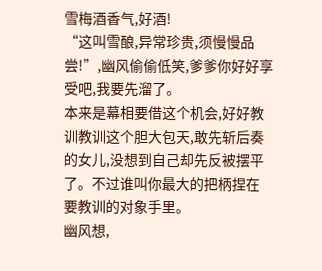雪梅酒香气,好酒!
“这叫雪酿,异常珍贵,须慢慢品尝!”,幽风偷偷低笑,爹爹你好好享受吧,我要先溜了。
本来是幕相要借这个机会,好好教训教训这个胆大包天,敢先斩后奏的女儿,没想到自己却先反被摆平了。不过谁叫你最大的把柄捏在要教训的对象手里。
幽风想,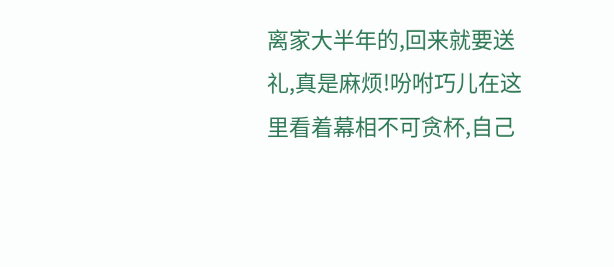离家大半年的,回来就要送礼,真是麻烦!吩咐巧儿在这里看着幕相不可贪杯,自己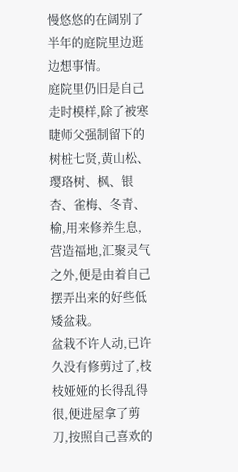慢悠悠的在阔别了半年的庭院里边逛边想事情。
庭院里仍旧是自己走时模样,除了被寒睫师父强制留下的树桩七贤,黄山松、璎珞树、枫、银杏、雀梅、冬青、榆,用来修养生息,营造福地,汇聚灵气之外,便是由着自己摆弄出来的好些低矮盆栽。
盆栽不许人动,已许久没有修剪过了,枝枝娅娅的长得乱得很,便进屋拿了剪刀,按照自己喜欢的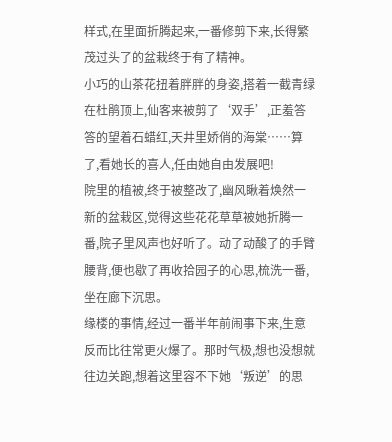样式,在里面折腾起来,一番修剪下来,长得繁茂过头了的盆栽终于有了精神。
小巧的山茶花扭着胖胖的身姿,搭着一截青绿在杜鹃顶上,仙客来被剪了‘双手’,正羞答答的望着石蜡红,天井里娇俏的海棠……算了,看她长的喜人,任由她自由发展吧!
院里的植被,终于被整改了,幽风瞅着焕然一新的盆栽区,觉得这些花花草草被她折腾一番,院子里风声也好听了。动了动酸了的手臂腰背,便也歇了再收拾园子的心思,梳洗一番,坐在廊下沉思。
缘楼的事情,经过一番半年前闹事下来,生意反而比往常更火爆了。那时气极,想也没想就往边关跑,想着这里容不下她‘叛逆’的思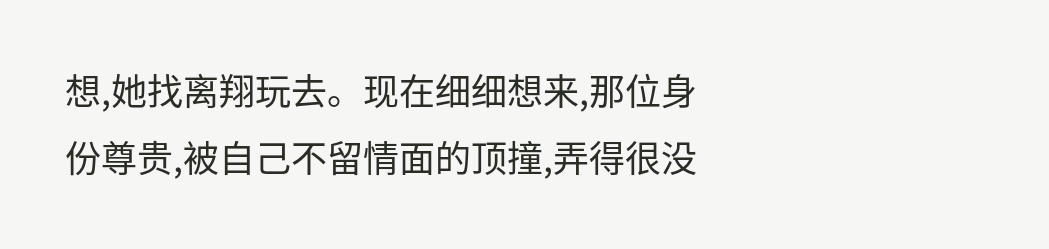想,她找离翔玩去。现在细细想来,那位身份尊贵,被自己不留情面的顶撞,弄得很没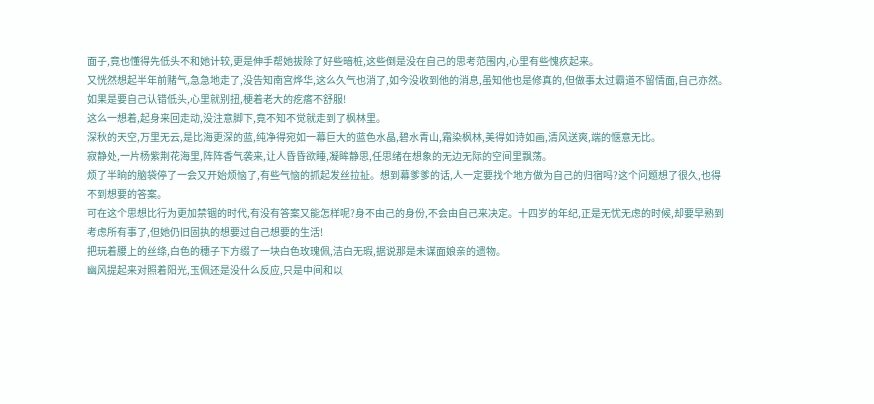面子,竟也懂得先低头不和她计较,更是伸手帮她拔除了好些暗桩,这些倒是没在自己的思考范围内,心里有些愧疚起来。
又恍然想起半年前赌气,急急地走了,没告知南宫烨华,这么久气也消了,如今没收到他的消息,虽知他也是修真的,但做事太过霸道不留情面,自己亦然。如果是要自己认错低头,心里就别扭,梗着老大的疙瘩不舒服!
这么一想着,起身来回走动,没注意脚下,竟不知不觉就走到了枫林里。
深秋的天空,万里无云,是比海更深的蓝,纯净得宛如一幕巨大的蓝色水晶,碧水青山,霜染枫林,美得如诗如画,清风送爽,端的惬意无比。
寂静处,一片杨紫荆花海里,阵阵香气袭来,让人昏昏欲睡,凝眸静思,任思绪在想象的无边无际的空间里飘荡。
烦了半晌的脑袋停了一会又开始烦恼了,有些气恼的抓起发丝拉扯。想到幕爹爹的话,人一定要找个地方做为自己的归宿吗?这个问题想了很久,也得不到想要的答案。
可在这个思想比行为更加禁锢的时代,有没有答案又能怎样呢?身不由己的身份,不会由自己来决定。十四岁的年纪,正是无忧无虑的时候,却要早熟到考虑所有事了,但她仍旧固执的想要过自己想要的生活!
把玩着腰上的丝绦,白色的穗子下方缀了一块白色玫瑰佩,洁白无瑕,据说那是未谋面娘亲的遗物。
幽风提起来对照着阳光,玉佩还是没什么反应,只是中间和以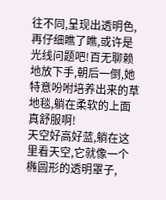往不同,呈现出透明色,再仔细瞧了瞧,或许是光线问题吧!百无聊赖地放下手,朝后一倒,她特意吩咐培养出来的草地毯,躺在柔软的上面真舒服啊!
天空好高好蓝,躺在这里看天空,它就像一个椭圆形的透明罩子,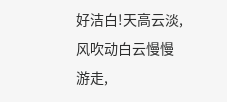好洁白!天高云淡,风吹动白云慢慢游走,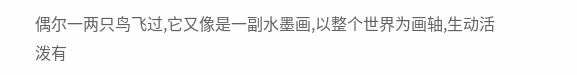偶尔一两只鸟飞过,它又像是一副水墨画,以整个世界为画轴,生动活泼有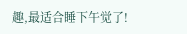趣,最适合睡下午觉了!